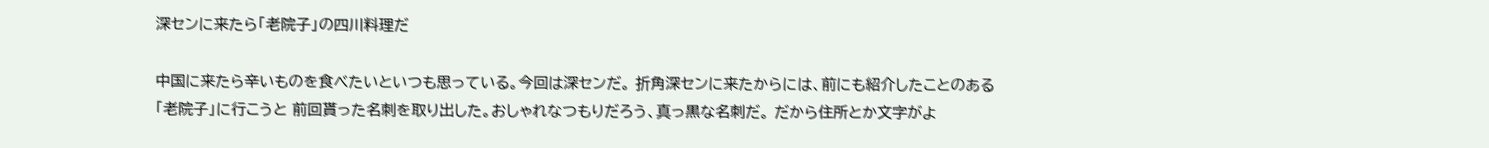深センに来たら「老院子」の四川料理だ

中国に来たら辛いものを食べたいといつも思っている。今回は深センだ。 折角深センに来たからには、前にも紹介したことのある「老院子」に行こうと 前回貰った名刺を取り出した。おしゃれなつもりだろう、真っ黒な名刺だ。 だから住所とか文字がよ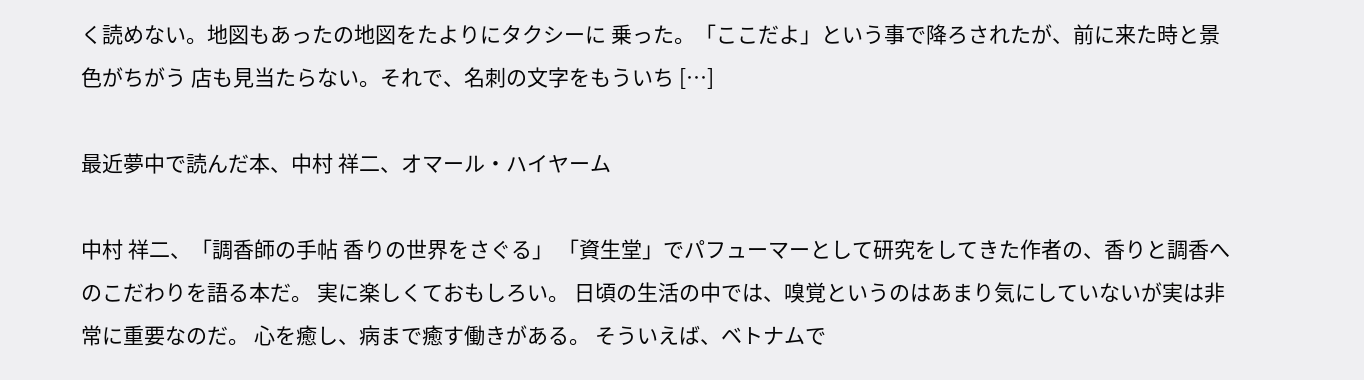く読めない。地図もあったの地図をたよりにタクシーに 乗った。「ここだよ」という事で降ろされたが、前に来た時と景色がちがう 店も見当たらない。それで、名刺の文字をもういち […]

最近夢中で読んだ本、中村 祥二、オマール・ハイヤーム

中村 祥二、「調香師の手帖 香りの世界をさぐる」 「資生堂」でパフューマーとして研究をしてきた作者の、香りと調香へのこだわりを語る本だ。 実に楽しくておもしろい。 日頃の生活の中では、嗅覚というのはあまり気にしていないが実は非常に重要なのだ。 心を癒し、病まで癒す働きがある。 そういえば、ベトナムで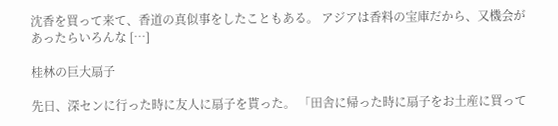沈香を買って来て、香道の真似事をしたこともある。 アジアは香料の宝庫だから、又機会があったらいろんな […]

桂林の巨大扇子

先日、深センに行った時に友人に扇子を貰った。 「田舎に帰った時に扇子をお土産に買って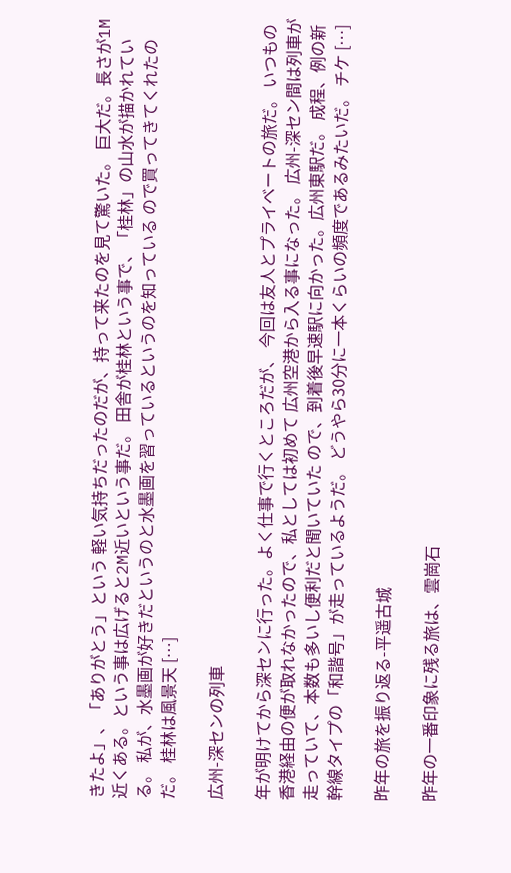きたよ」、「ありがとう」という 軽い気持ちだったのだが、持って来たのを見て驚いた。 巨大だ。長さが1M近くある。という事は広げると2M近いという事だ。 田舎が桂林という事で、「桂林」の山水が描かれている。 私が、水墨画が好きだというのと水墨画を習っているというのを知っている ので買ってきてくれたのだ。 桂林は風景天 […]

広州-深センの列車

年が明けてから深センに行った。よく仕事で行くところだが、 今回は友人とプライベートの旅だ。 いつもの香港経由の便が取れなかったので、私としては初めて 広州空港から入る事になった。 広州-深セン間は列車が走っていて、本数も多いし便利だと聞いていた ので、到着後早速駅に向かった。広州東駅だ。 成程、例の新幹線タイプの「和諧号」が走っているようだ。 どうやら30分に一本くらいの頻度であるみたいだ。 チケ […]

昨年の旅を振り返る-平遥古城

昨年の一番印象に残る旅は、雲崗石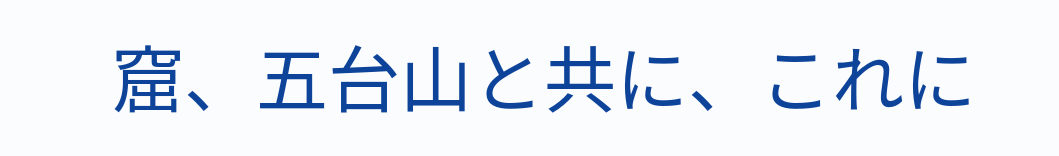窟、五台山と共に、これに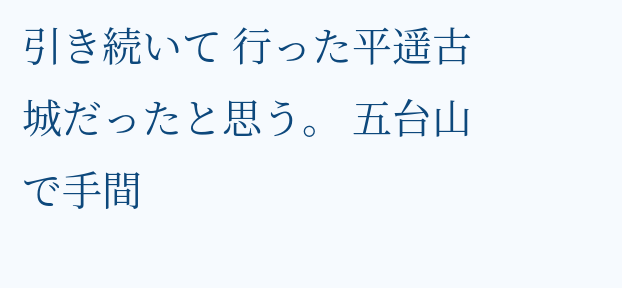引き続いて 行った平遥古城だったと思う。 五台山で手間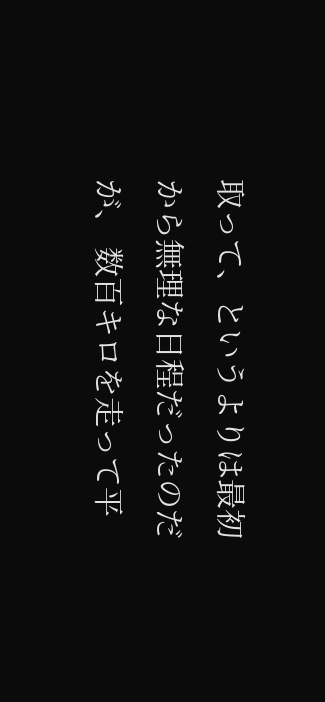取って、というよりは最初から無理な日程だったのだが、 数百キロを走って平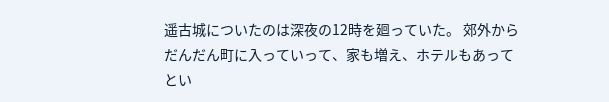遥古城についたのは深夜の12時を廻っていた。 郊外からだんだん町に入っていって、家も増え、ホテルもあってとい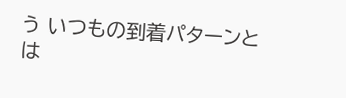う いつもの到着パターンとは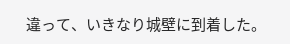違って、いきなり城壁に到着した。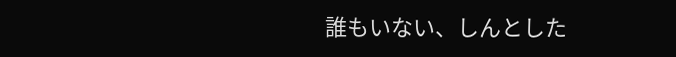誰もいない、しんとした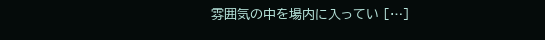雰囲気の中を場内に入ってい […]